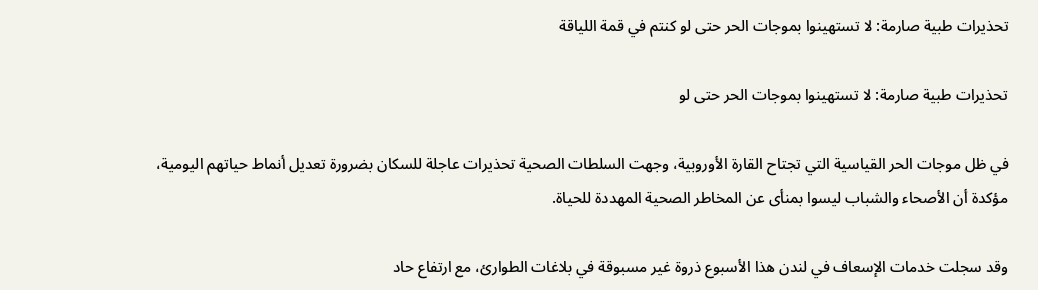تحذيرات طبية صارمة: لا تستهينوا بموجات الحر حتى لو كنتم في قمة اللياقة

تحذيرات طبية صارمة: لا تستهينوا بموجات الحر حتى لو

في ظل موجات الحر القياسية التي تجتاح القارة الأوروبية، وجهت السلطات الصحية تحذيرات عاجلة للسكان بضرورة تعديل أنماط حياتهم اليومية، مؤكدة أن الأصحاء والشباب ليسوا بمنأى عن المخاطر الصحية المهددة للحياة.

وقد سجلت خدمات الإسعاف في لندن هذا الأسبوع ذروة غير مسبوقة في بلاغات الطوارئ، مع ارتفاع حاد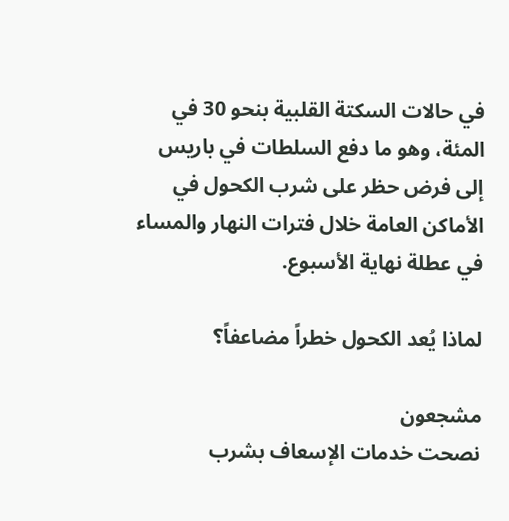في حالات السكتة القلبية بنحو 30 في المئة، وهو ما دفع السلطات في باريس إلى فرض حظر على شرب الكحول في الأماكن العامة خلال فترات النهار والمساء في عطلة نهاية الأسبوع.

لماذا يُعد الكحول خطراً مضاعفاً؟

مشجعون
نصحت خدمات الإسعاف بشرب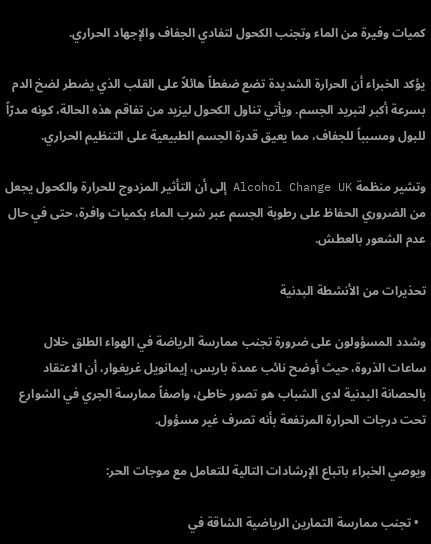كميات وفيرة من الماء وتجنب الكحول لتفادي الجفاف والإجهاد الحراري.

يؤكد الخبراء أن الحرارة الشديدة تضع ضغطاً هائلاً على القلب الذي يضطر لضخ الدم بسرعة أكبر لتبريد الجسم. ويأتي تناول الكحول ليزيد من تفاقم هذه الحالة، كونه مدرّاً للبول ومسبباً للجفاف، مما يعيق قدرة الجسم الطبيعية على التنظيم الحراري.

وتشير منظمة Alcohol Change UK إلى أن التأثير المزدوج للحرارة والكحول يجعل من الضروري الحفاظ على رطوبة الجسم عبر شرب الماء بكميات وافرة، حتى في حال عدم الشعور بالعطش.

تحذيرات من الأنشطة البدنية

وشدد المسؤولون على ضرورة تجنب ممارسة الرياضة في الهواء الطلق خلال ساعات الذروة، حيث أوضح نائب عمدة باريس، إيمانويل غريغوار، أن الاعتقاد بالحصانة البدنية لدى الشباب هو تصور خاطئ، واصفاً ممارسة الجري في الشوارع تحت درجات الحرارة المرتفعة بأنه تصرف غير مسؤول.

ويوصي الخبراء باتباع الإرشادات التالية للتعامل مع موجات الحر:

  • تجنب ممارسة التمارين الرياضية الشاقة في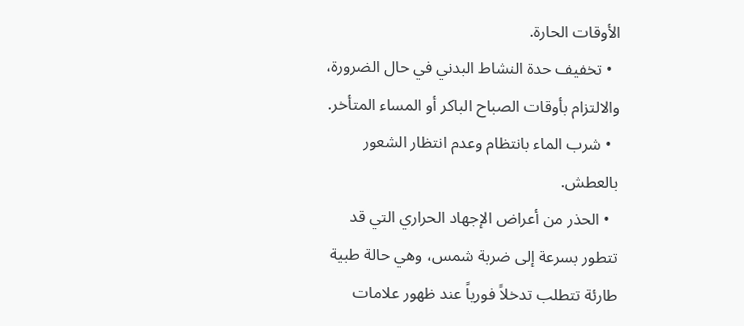الأوقات الحارة.
  • تخفيف حدة النشاط البدني في حال الضرورة، والالتزام بأوقات الصباح الباكر أو المساء المتأخر.
  • شرب الماء بانتظام وعدم انتظار الشعور بالعطش.
  • الحذر من أعراض الإجهاد الحراري التي قد تتطور بسرعة إلى ضربة شمس، وهي حالة طبية طارئة تتطلب تدخلاً فورياً عند ظهور علامات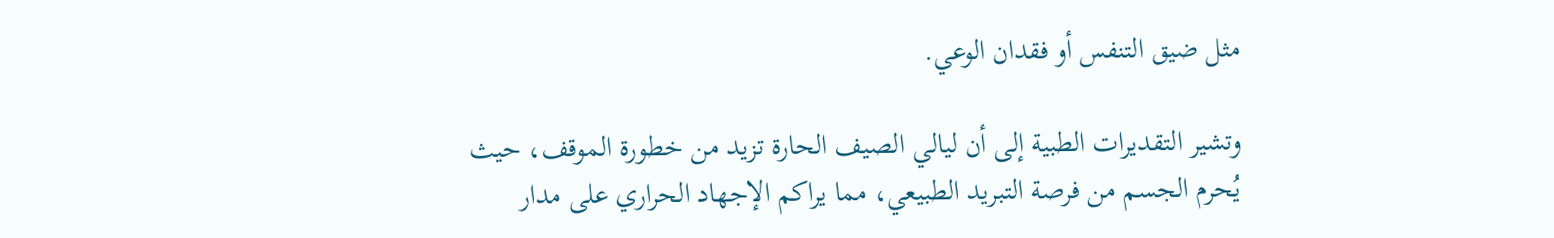مثل ضيق التنفس أو فقدان الوعي.

وتشير التقديرات الطبية إلى أن ليالي الصيف الحارة تزيد من خطورة الموقف، حيث يُحرم الجسم من فرصة التبريد الطبيعي، مما يراكم الإجهاد الحراري على مدار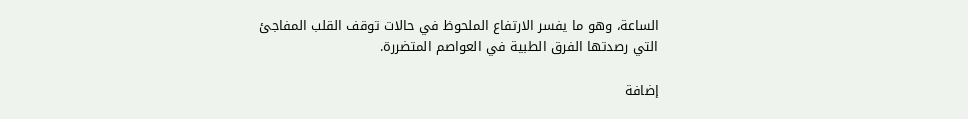الساعة، وهو ما يفسر الارتفاع الملحوظ في حالات توقف القلب المفاجئ التي رصدتها الفرق الطبية في العواصم المتضررة.

إضافة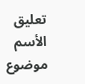تعليق
الأسم
موضوع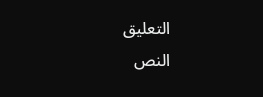التعليق
النص